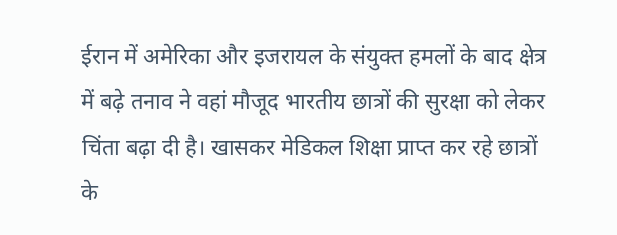ईरान में अमेरिका और इजरायल के संयुक्त हमलों के बाद क्षेत्र में बढ़े तनाव ने वहां मौजूद भारतीय छात्रों की सुरक्षा को लेकर चिंता बढ़ा दी है। खासकर मेडिकल शिक्षा प्राप्त कर रहे छात्रों के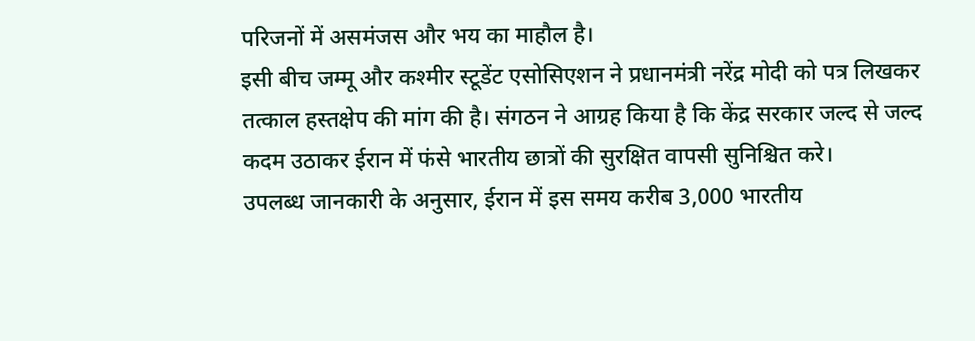परिजनों में असमंजस और भय का माहौल है।
इसी बीच जम्मू और कश्मीर स्टूडेंट एसोसिएशन ने प्रधानमंत्री नरेंद्र मोदी को पत्र लिखकर तत्काल हस्तक्षेप की मांग की है। संगठन ने आग्रह किया है कि केंद्र सरकार जल्द से जल्द कदम उठाकर ईरान में फंसे भारतीय छात्रों की सुरक्षित वापसी सुनिश्चित करे।
उपलब्ध जानकारी के अनुसार, ईरान में इस समय करीब 3,000 भारतीय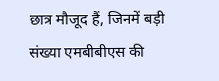छात्र मौजूद हैं, जिनमें बड़ी संख्या एमबीबीएस की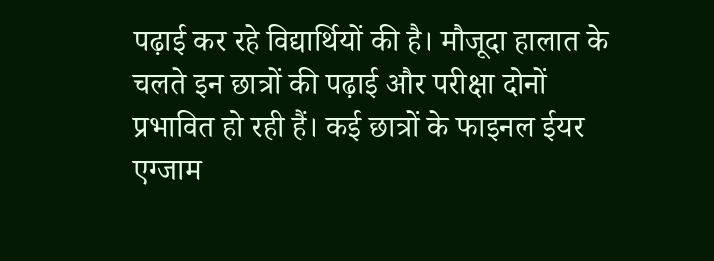पढ़ाई कर रहे विद्यार्थियों की है। मौजूदा हालात के चलते इन छात्रों की पढ़ाई और परीक्षा दोनों प्रभावित हो रही हैं। कई छात्रों के फाइनल ईयर एग्जाम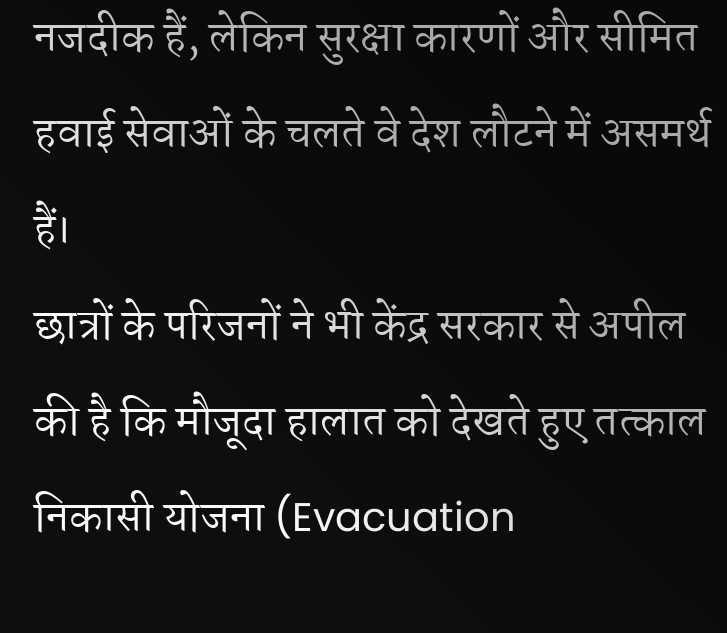नजदीक हैं, लेकिन सुरक्षा कारणों और सीमित हवाई सेवाओं के चलते वे देश लौटने में असमर्थ हैं।
छात्रों के परिजनों ने भी केंद्र सरकार से अपील की है कि मौजूदा हालात को देखते हुए तत्काल निकासी योजना (Evacuation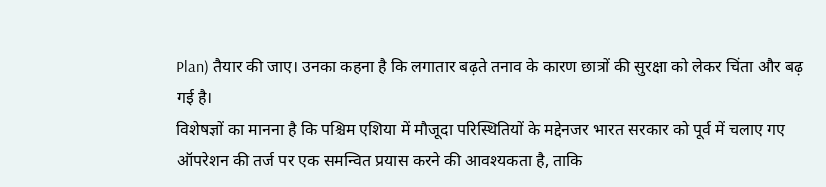Plan) तैयार की जाए। उनका कहना है कि लगातार बढ़ते तनाव के कारण छात्रों की सुरक्षा को लेकर चिंता और बढ़ गई है।
विशेषज्ञों का मानना है कि पश्चिम एशिया में मौजूदा परिस्थितियों के मद्देनजर भारत सरकार को पूर्व में चलाए गए ऑपरेशन की तर्ज पर एक समन्वित प्रयास करने की आवश्यकता है, ताकि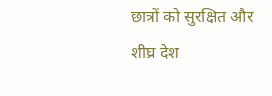छात्रों को सुरक्षित और शीघ्र देश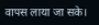वापस लाया जा सके।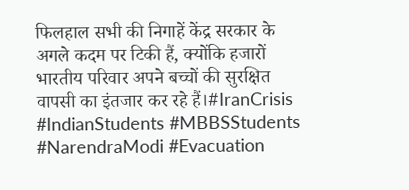फिलहाल सभी की निगाहें केंद्र सरकार के अगले कदम पर टिकी हैं, क्योंकि हजारों भारतीय परिवार अपने बच्चों की सुरक्षित वापसी का इंतजार कर रहे हैं।#IranCrisis #IndianStudents #MBBSStudents #NarendraModi #Evacuation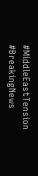#MiddleEastTension #BreakingNews